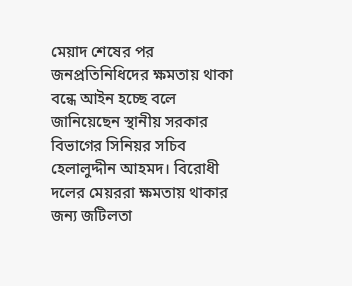মেয়াদ শেষের পর জনপ্রতিনিধিদের ক্ষমতায় থাকা বন্ধে আইন হচ্ছে বলে জানিয়েছেন স্থানীয় সরকার বিভাগের সিনিয়র সচিব হেলালুদ্দীন আহমদ। বিরোধী দলের মেয়ররা ক্ষমতায় থাকার জন্য জটিলতা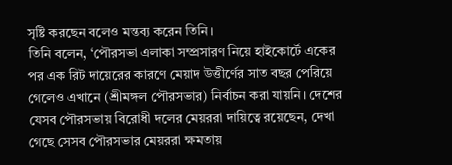সৃষ্টি করছেন বলেও মন্তব্য করেন তিনি।
তিনি বলেন, ‘পৌরসভা এলাকা সম্প্রসারণ নিয়ে হাইকোর্টে একের পর এক রিট দায়েরের কারণে মেয়াদ উত্তীর্ণের সাত বছর পেরিয়ে গেলেও এখানে (শ্রীমঙ্গল পৌরসভার) নির্বাচন করা যায়নি। দেশের যেসব পৌরসভায় বিরোধী দলের মেয়ররা দায়িত্বে রয়েছেন, দেখা গেছে সেসব পৌরসভার মেয়ররা ক্ষমতায়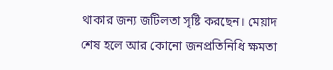থাকার জন্য জটিলতা সৃষ্টি করছেন। মেয়াদ শেষ হলে আর কোনো জনপ্রতিনিধি ক্ষমতা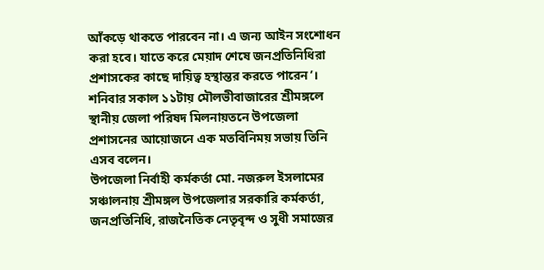আঁকড়ে থাকতে পারবেন না। এ জন্য আইন সংশোধন করা হবে। যাতে করে মেয়াদ শেষে জনপ্রতিনিধিরা প্রশাসকের কাছে দায়িত্ব হস্থান্তর করতে পারেন’।
শনিবার সকাল ১১টায় মৌলভীবাজারের শ্রীমঙ্গলে স্থানীয় জেলা পরিষদ মিলনায়তনে উপজেলা প্রশাসনের আয়োজনে এক মতবিনিময় সভায় তিনি এসব বলেন।
উপজেলা নির্বাহী কর্মকর্তা মো. নজরুল ইসলামের সঞ্চালনায় শ্রীমঙ্গল উপজেলার সরকারি কর্মকর্তা, জনপ্রতিনিধি, রাজনৈতিক নেতৃবৃন্দ ও সুধী সমাজের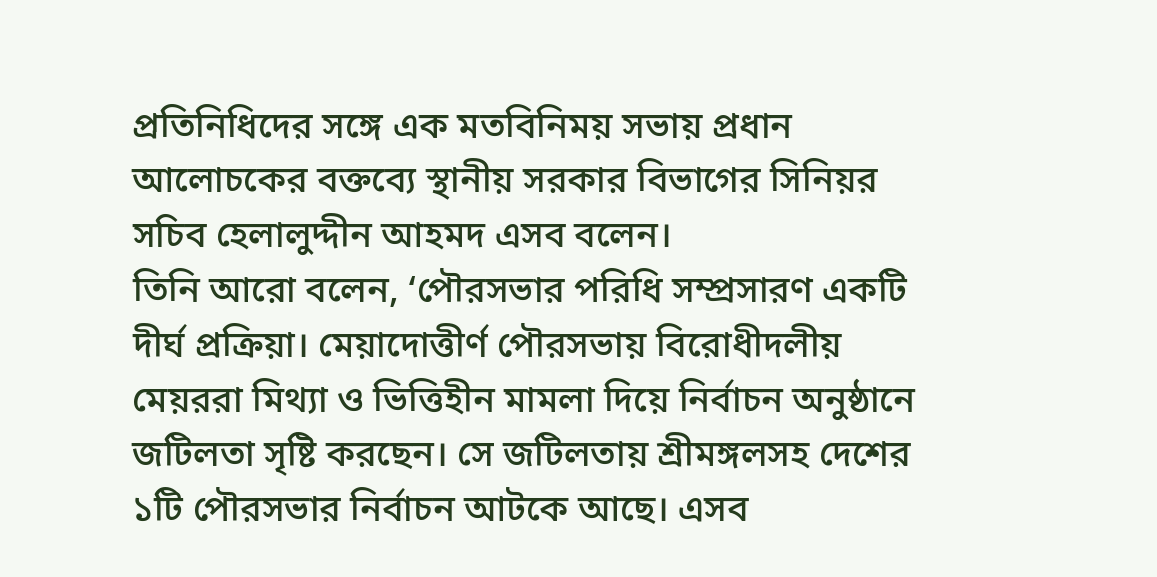প্রতিনিধিদের সঙ্গে এক মতবিনিময় সভায় প্রধান আলোচকের বক্তব্যে স্থানীয় সরকার বিভাগের সিনিয়র সচিব হেলালুদ্দীন আহমদ এসব বলেন।
তিনি আরো বলেন, ‘পৌরসভার পরিধি সম্প্রসারণ একটি দীর্ঘ প্রক্রিয়া। মেয়াদোত্তীর্ণ পৌরসভায় বিরোধীদলীয় মেয়ররা মিথ্যা ও ভিত্তিহীন মামলা দিয়ে নির্বাচন অনুষ্ঠানে জটিলতা সৃষ্টি করছেন। সে জটিলতায় শ্রীমঙ্গলসহ দেশের ১টি পৌরসভার নির্বাচন আটকে আছে। এসব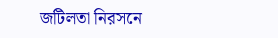জটিলতা নিরসনে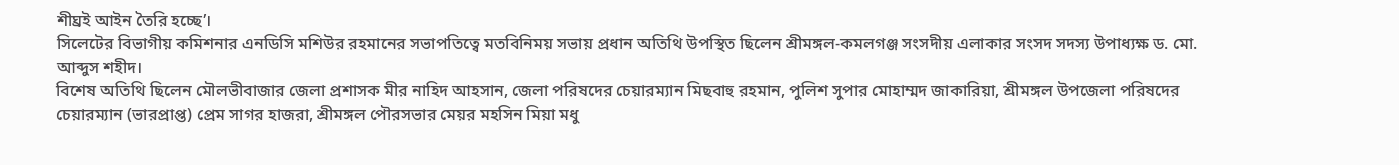শীঘ্রই আইন তৈরি হচ্ছে’।
সিলেটের বিভাগীয় কমিশনার এনডিসি মশিউর রহমানের সভাপতিত্বে মতবিনিময় সভায় প্রধান অতিথি উপস্থিত ছিলেন শ্রীমঙ্গল-কমলগঞ্জ সংসদীয় এলাকার সংসদ সদস্য উপাধ্যক্ষ ড. মো. আব্দুস শহীদ।
বিশেষ অতিথি ছিলেন মৌলভীবাজার জেলা প্রশাসক মীর নাহিদ আহসান, জেলা পরিষদের চেয়ারম্যান মিছবাহু রহমান, পুলিশ সুপার মোহাম্মদ জাকারিয়া, শ্রীমঙ্গল উপজেলা পরিষদের চেয়ারম্যান (ভারপ্রাপ্ত) প্রেম সাগর হাজরা, শ্রীমঙ্গল পৌরসভার মেয়র মহসিন মিয়া মধু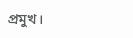প্রমুখ।